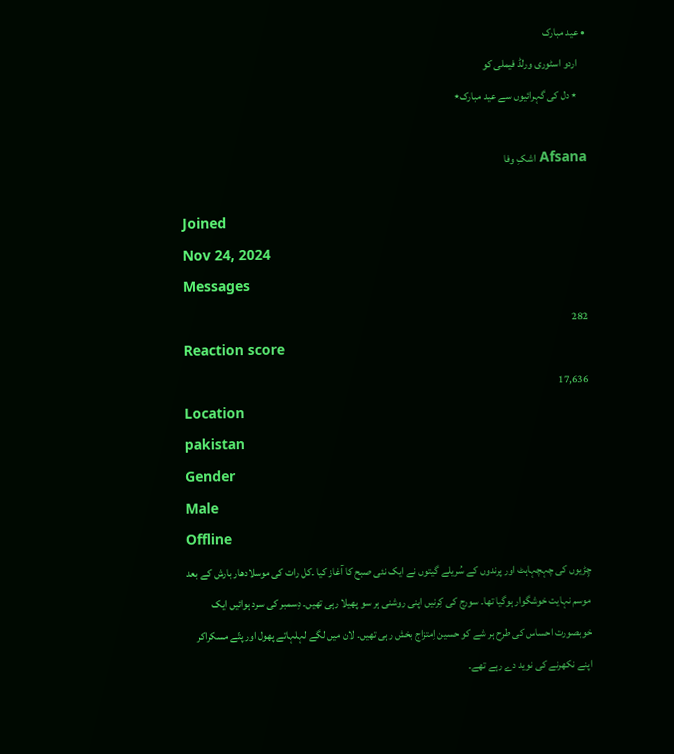• عید مبارک
    اردو اسٹوری ورلڈ فیملی کو
    ٭ دل کی گہرائیوں سے عید مبارک٭

Afsana اشکِ وفا

Joined
Nov 24, 2024
Messages
282
Reaction score
17,636
Location
pakistan
Gender
Male
Offline
چِڑیوں کی چہچہاہٹ اور پرندوں کے سُریلے گیتوں نے ایک نئی صبح کا آغاز کیا ۔کل رات کی موسلادھار بارش کے بعد موسم نہایت خوشگوار ہوگیا تھا۔ سورج کی کِرنیں اپنی روشنی ہر سو پھیلا رہی تھیں۔ دِسمبر کی سرد ہوائیں ایک خوبصورت احساس کی طرح ہر شے کو حسین اِمتزاج بخش رہی تھیں۔ لان میں لگے لہلہاتے پھول اور پتّے مسکراکر اپنے نکھرنے کی نوید دے رہے تھے۔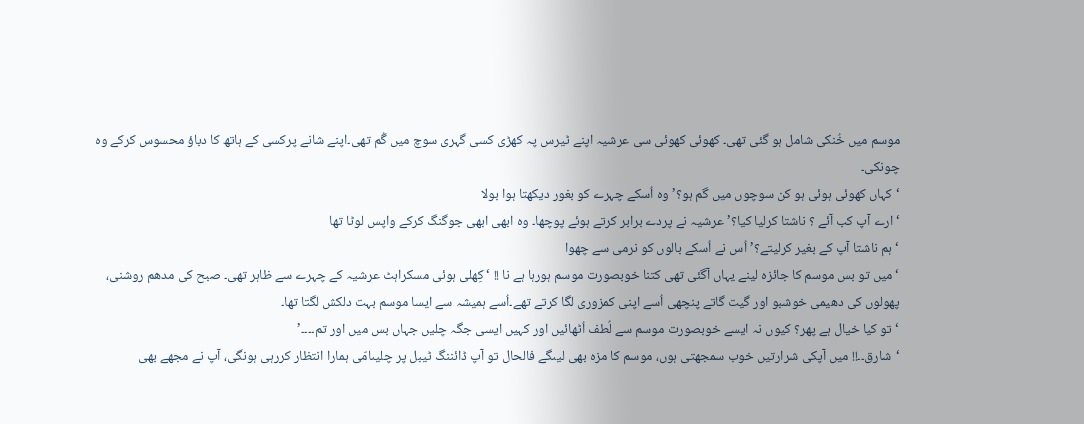موسم میں خُنکی شامل ہو گئی تھی۔ کھوئی کھوئی سی عرشیہ اپنے ٹیرس پہ کھڑی کسی گہری سوچ میں گُم تھی۔اپنے شانے پرکسی کے ہاتھ کا دباؤ محسوس کرکے وہ چونکی۔
‘کہاں کھوئی ہوئی ہو کن سوچوں میں گم ہو؟’ وہ اُسکے چہرے کو بغور دیکھتا ہوا بولا
‘ارے آپ کب آئے ؟ ناشتا کرلیا کیا؟’ عرشیہ نے پردے برابر کرتے ہوئے پوچھا۔ وہ ابھی ابھی جوگنگ کرکے واپس لوٹا تھا
‘ ہم ناشتا آپ کے بغیر کرلیتے؟’ اُس نے اُسکے بالوں کو نرمی سے چھوا
‘میں تو بس موسم کا جائزہ لینے یہاں آگئی تھی کتنا خوبصورت موسم ہورہا ہے نا !! ‘ کِھلی ہوئی مسکراہٹ عرشیہ کے چہرے سے ظاہر تھی۔ صبح کی مدھم روشنی، پھولوں کی دھیمی خوشبو اور گیت گاتے پنچھی اُسے اپنی کمزوری لگا کرتے تھے۔اُسے ہمیشہ سے ایسا موسم بہت دلکش لگتا تھا۔
‘تو کیا خیال ہے پھر؟ کیوں نہ ایسے خوبصورت موسم سے لُطف اُٹھائیں اور کہیں ایسی جگہ چلیں جہاں بس میں اور تم۔۔۔۔’
‘شارق۔۔!! میں آپکی شرارتیں خوب سمجھتی ہوں، موسم کا مزہ بھی لیںگے فالحال تو آپ ڈائننگ ٹیبل پر چلیںامّی ہمارا انتظار کررہی ہونگی، آپ نے مجھے بھی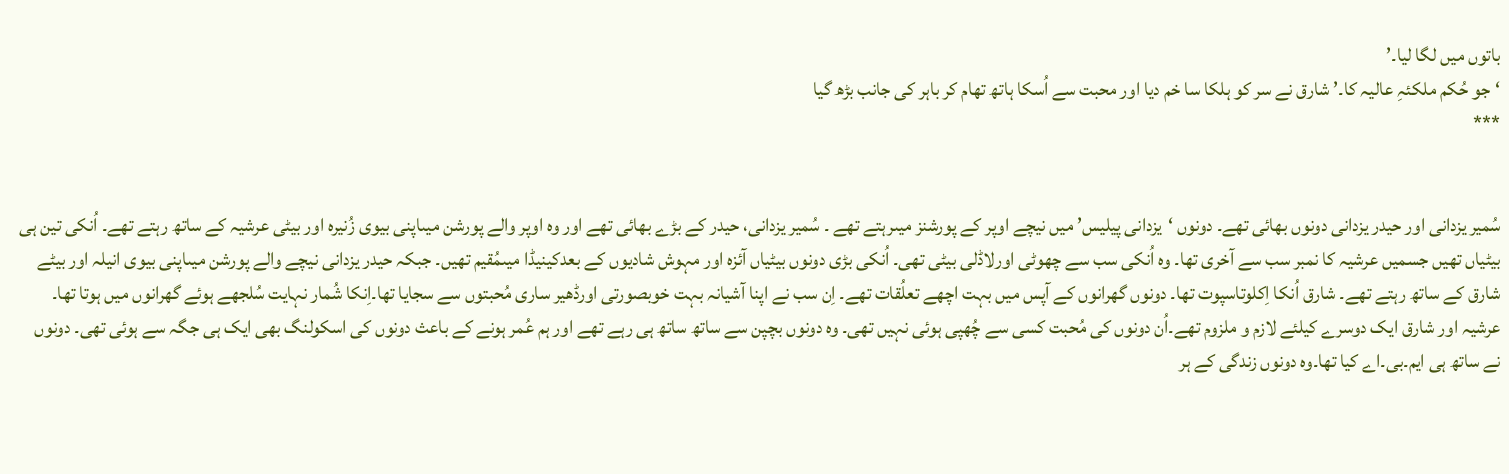باتوں میں لگا لیا۔’
‘جو حُکم ملکئہِ عالیہ کا۔’ شارق نے سر کو ہلکا سا خم دیا اور محبت سے اُسکا ہاتھ تھام کر باہر کی جانب بڑھ گیا
***


سُمیر یزدانی اور حیدر یزدانی دونوں بھائی تھے۔ دونوں ‘یزدانی پیلیس’ میں نیچے اوپر کے پورشنز میںرہتے تھے ۔ سُمیر یزدانی، حیدر کے بڑے بھائی تھے اور وہ اوپر والے پورشن میںاپنی بیوی زُنیرہ اور بیٹی عرشیہ کے ساتھ رہتے تھے۔ اُنکی تین ہی بیٹیاں تھیں جسمیں عرشیہ کا نمبر سب سے آخری تھا۔ وہ اُنکی سب سے چھوٹی اورلاڈلی بیٹی تھی۔ اُنکی بڑی دونوں بیٹیاں آئزہ اور مہوش شادیوں کے بعدکینیڈا میںمُقیم تھیں۔ جبکہ حیدر یزدانی نیچے والے پورشن میںاپنی بیوی انیلہ اور بیٹے شارق کے ساتھ رہتے تھے۔ شارق اُنکا اِکلوتاسپوت تھا۔ دونوں گھرانوں کے آپس میں بہت اچھے تعلُقات تھے۔ اِن سب نے اپنا آشیانہ بہت خوبصورتی اورڈھیر ساری مُحبتوں سے سجایا تھا۔اِنکا شُمار نہایت سُلجھے ہوئے گھرانوں میں ہوتا تھا۔
عرشیہ اور شارق ایک دوسرے کیلئے لازم و ملزوم تھے۔اُن دونوں کی مُحبت کسی سے چُھپی ہوئی نہیں تھی۔ وہ دونوں بچپن سے ساتھ ساتھ ہی رہے تھے اور ہم عُمر ہونے کے باعث دونوں کی اسکولنگ بھی ایک ہی جگہ سے ہوئی تھی۔ دونوں نے ساتھ ہی ایم۔بی۔اے کیا تھا۔وہ دونوں زندگی کے ہر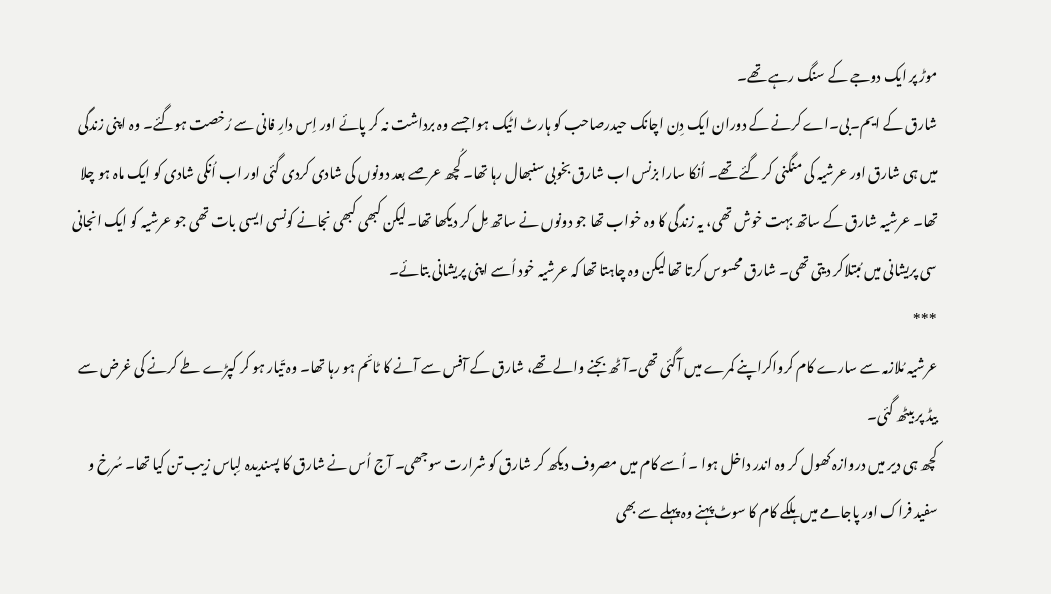موڑ پر ایک دوجے کے سنگ رہے تھے۔
شارق کے ایم۔بی۔اے کرنے کے دوران ایک دِن اچانک حیدرصاحب کو ہارٹ اٹیک ہوا جسے وہ برداشت نہ کر پائے اور اِس دارِ فانی سے رُخصت ہوگئے۔ وہ اپنی زندگی میں ہی شارق اور عرشیہ کی منگنی کر گئے تھے۔ اُنکا سارا بزنس اب شارق بخوبی سنبھال رہا تھا۔ کُچھ عرصے بعد دونوں کی شادی کردی گئی اور اب اُنکی شادی کو ایک ماہ ہو چلا تھا۔ عرشیہ شارق کے ساتھ بہت خوش تھی، یہ زندگی کا وہ خواب تھا جو دونوں نے ساتھ مِل کر دیکھا تھا۔لیکن کبھی کبھی نجانے کونسی ایسی بات تھی جو عرشیہ کو ایک انجانی سی پریشانی میں مُبتلاکر دیتی تھی۔ شارق محسوس کرتا تھا لیکن وہ چاہتا تھا کہ عرشیہ خود اُسے اپنی پریشانی بتائے۔
***
عرشیہ مُلازمہ سے سارے کام کرواکراپنے کمرے میں آگئی تھی۔آٹھ بجنے والے تھے، شارق کے آفس سے آنے کا ٹائم ہو رہا تھا۔ وہ تّیار ہو کر کپڑے طے کرنے کی غرض سے بیڈ پر بیٹھ گئی۔
کچھ ہی دیر میں دروازہ کھول کر وہ اندر داخل ہوا ۔ اُسے کام میں مصروف دیکھ کر شارق کو شرارت سوجھی۔ آج اُس نے شارق کا پسندیدہ لِباس زیب تن کیا تھا۔ سُرخ و سفید فراک اور پاجامے میں ہلکے کام کا سوٹ پہنے وہ پہلے سے بھی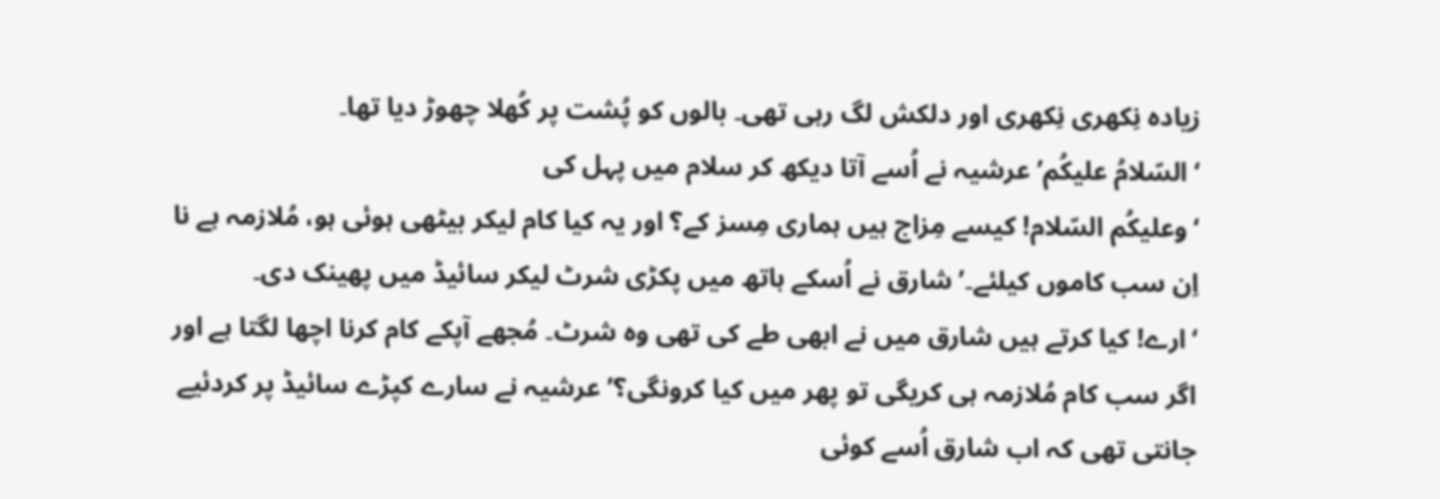زیادہ نِکھری نِکھری اور دلکش لگ رہی تھی۔ بالوں کو پُشت پر کُھلا چھوڑ دیا تھا۔
‘السّلامُ علیکُم’ عرشیہ نے اُسے آتا دیکھ کر سلام میں پہل کی
‘وعلیکُم السّلام! کیسے مِزاج ہیں ہماری مِسز کے؟ اور یہ کیا کام لیکر بیٹھی ہوئی ہو، مُلازمہ ہے نا اِن سب کاموں کیلئے۔’ شارق نے اُسکے ہاتھ میں پکڑی شرٹ لیکر سائیڈ میں پھینک دی۔
‘ارے! کیا کرتے ہیں شارق میں نے ابھی طے کی تھی وہ شرٹ۔ مُجھے آپکے کام کرنا اچھا لگتا ہے اور اگر سب کام مُلازمہ ہی کریگی تو پھر میں کیا کرونگی؟’ عرشیہ نے سارے کپڑے سائیڈ پر کردئیے جانتی تھی کہ اب شارق اُسے کوئی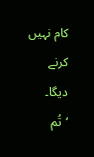کام نہیں کرنے دیگا۔
‘تُم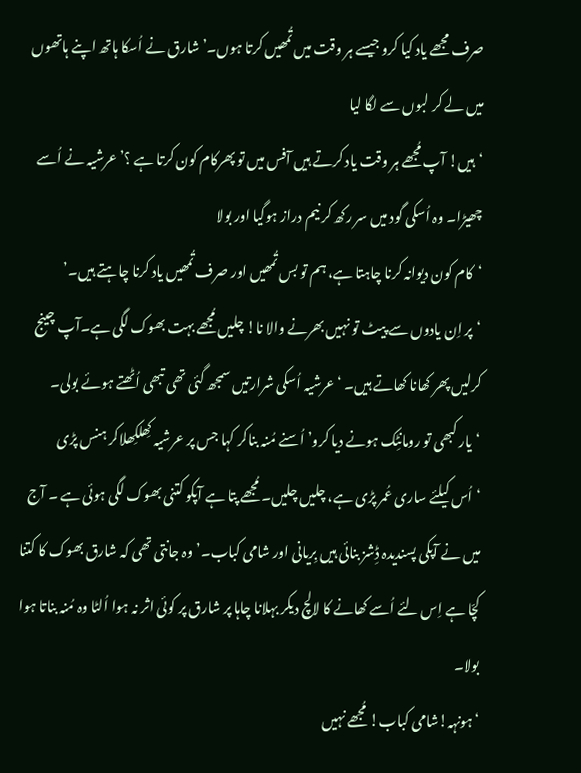صرف مجھے یاد کیا کرو جیسے ہر وقت میں تُمھیں کرتا ہوں۔’ شارق نے اُسکا ہاتھ اپنے ہاتھوں میں لے کر لبوں سے لگا لیا
‘ہیں! آپ مُجھے ہر وقت یاد کرتے ہیں آفس میں تو پھرکام کون کرتا ہے ؟’ عرشیہ نے اُسے چھیڑا۔ وہ اُسکی گود میں سر رکھ کر نیم دراز ہوگیا اور بولا
‘کام کون دیوانہ کرنا چاہتا ہے، ہم تو بس تُمھیں اور صرف تُمھیں یاد کرنا چاہتے ہیں۔’
‘پر اِن یادوں سے پیٹ تو نہیں بھرنے والا نا! چلیں مُجھے بہت بھوک لگی ہے۔آپ چینج کرلیں پھر کھانا کھاتے ہیں۔ ‘ عرشیہ اُسکی شرارتیں سمجھ گئی تھی تبھی اُٹھتے ہوئے بولی۔
‘یار کبھی تو رومانٹِک ہونے دیا کرو’ اُسنے مُنہ بناکر کہا جس پر عرشیہ کِھلکِھلاکر ہنس پڑی
‘اُس کیلئے ساری عُمر پڑی ہے، چلیں چلیں۔ مُجھے پتا ہے آپکو کتنی بھوک لگی ہوئی ہے ۔ آج میں نے آپکی پسندیدہ ڈِشز بنائی ہیں بِریانی اور شامی کباب۔’ وہ جانتی تھی کہ شارق بھوک کا کتنا کچّا ہے اِس لئے اُسے کھانے کا لالچ دیکر بہلانا چاہا پر شارق پر کوئی اثر نہ ہوا اُلٹا وہ مُنہ بناتا ہوا بولا۔
‘ہونہہ!شامی کباب! مُجھے نہیں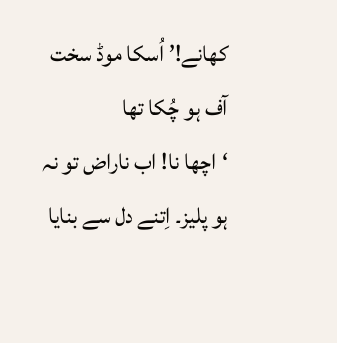کھانے!’ اُسکا موڈ سخت آف ہو چُکا تھا
‘اچھا نا! اب ناراض تو نہ ہو پلیز۔ اِتنے دل سے بنایا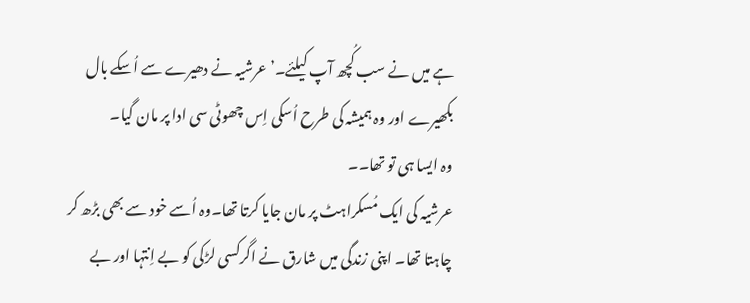ہے میں نے سب کُچھ آپ کیلئے۔’ عرشیہ نے دھیرے سے اُسکے بال بکھیرے اور وہ ہمیشہ کی طرح اُسکی اِس چھوٹی سی ادا پر مان گیا۔
وہ ایسا ہی تو تھا۔۔
عرشیہ کی ایک مُسکراہٹ پر مان جایا کرتا تھا۔وہ اُسے خود سے بھی بڑھ کر چاہتا تھا۔ اپنی زندگی میں شارق نے اگرکسی لڑکی کو بے اِنتہا اور بے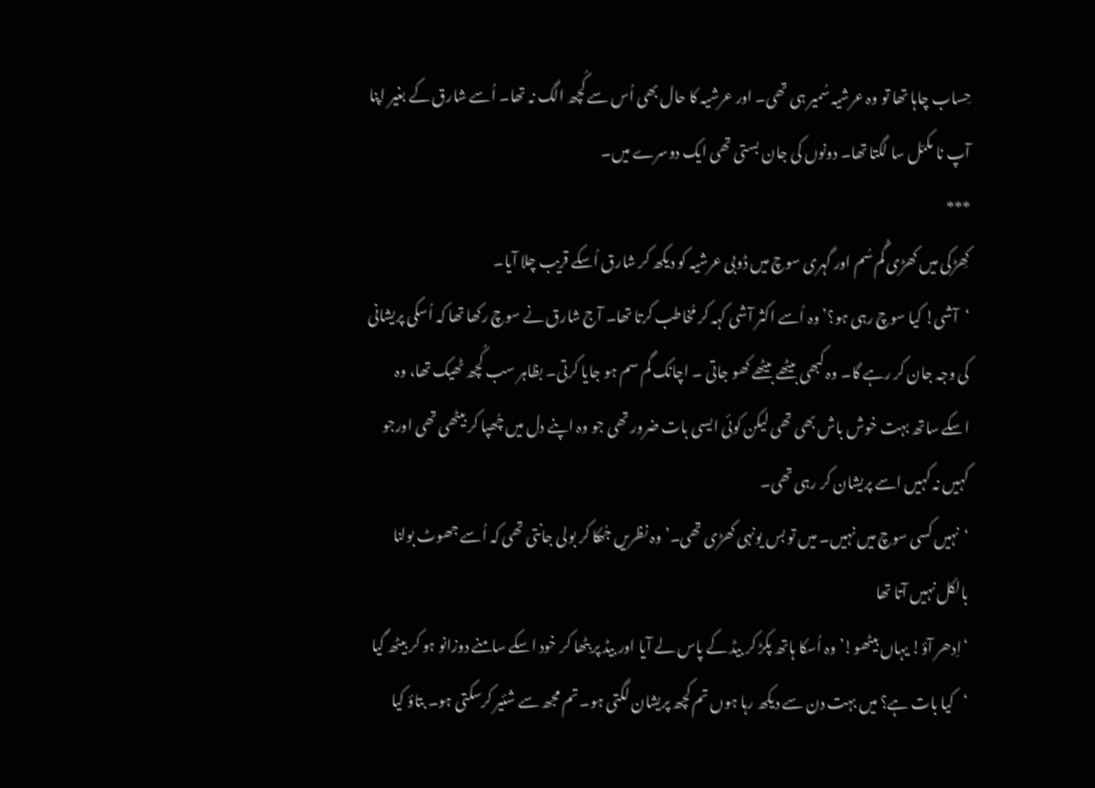حِساب چاہا تھا تو وہ عرشیہ سُمیر ہی تھی۔ اور عرشیہ کا حال بھی اُس سے کُچھ الگ نہ تھا۔ اُسے شارق کے بغیر اپنا آپ نا مکمّل سا لگتا تھا۔ دونوں کی جان بستی تھی ایک دوسرے میں۔
***
کِھڑکی میں کھڑی گُم سُم اور گہری سوچ میں ڈوبی عرشیہ کو دیکھ کر شارق اُسکے قریب چلا آیا۔
‘آشی! کیا سوچ رہی ہو؟’ وہ اُسے اکثر آشی کہہ کر مُخاطب کرتا تھا۔ آج شارق نے سوچ رکھا تھا کہ اُسکی پریشانی کی وجہ جان کر رہے گا۔ وہ کبھی بیٹھے بیٹھے کھو جاتی ۔ اچانک گم سم ہو جایا کرتی۔ بظاہر سب کُچھ ٹھیک تھا، وہ اسکے ساتھ بہت خوش باش بھی تھی لیکن کوئی ایسی بات ضرور تھی جو وہ اپنے دل میں چُھپا کر بیٹھی تھی اورجو کہیں نہ کہیں اسے پریشان کر رہی تھی۔
‘نہیں کسی سوچ میں نہیں۔ میں تو بس یونہی کھڑی تھی۔’ وہ نظریں جُھکا کر بولی جانتی تھی کہ اُسے جھوٹ بولنا بالکل نہیں آتا تھا
‘اِدھر آؤ! یہاں بیٹھو!’ وہ اُسکا ہاتھ پکڑ کر بیڈ کے پاس لے آیا اور بیڈ پر بِٹھا کر خود اسکے سامنے دوزانو ہو کر بیٹھ گیا
‘کیا بات ہے؟ میں بہت دن سے دیکھ رہا ہوں تم کچھ پریشان لگتی ہو۔ تم مجھ سے شئیر کرسکتی ہو۔ بتاؤ کیا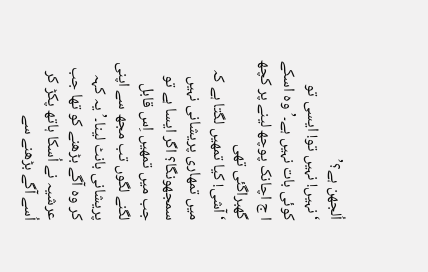اُلجھن ہے؟’
‘نہیں! نہیں تو! ایسی تو کوئی بات نہیں ہے۔’ وہ اسکے ا ج اچانک پوچھ لینے پر کچھ گھبراگئی تھی
‘آشی! کیا تمھیں لگتا ہے کہ میں تمھاری پریشانی نہیں سمجھونگا؟ اگر ایسا ہے تو جب میں تمھیں اِس قابل لگنے لگوں تب مجھ سے اپنی پریشانی بانٹ لینا۔’ یہ کہہ کر وہ آگے بڑھنے کو تھا جب عرشیہ نے اُسکا ہاتھ پکڑ کر اُسے آگے بڑھنے سے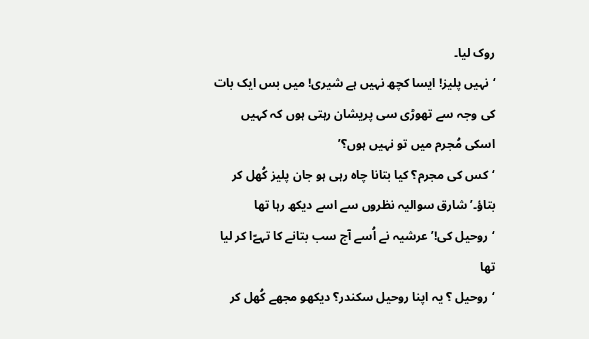روک لیا۔
‘نہیں پلیز! ایسا کچھ نہیں ہے شیری! میں بس ایک بات کی وجہ سے تھوڑی سی پریشان رہتی ہوں کہ کہیں اسکی مُجرم میں تو نہیں ہوں؟’
‘کس کی مجرم؟ کیا بتانا چاہ رہی ہو جان پلیز کُھل کر بتاؤ۔’ شارق سوالیہ نظروں سے اسے دیکھ رہا تھا
‘روحیل کی!’ عرشیہ نے اُسے آج سب بتانے کا تہےّا کر لیا تھا
‘روحیل ؟ یہ اپنا روحیل سکندر؟ دیکھو مجھے کُھل کر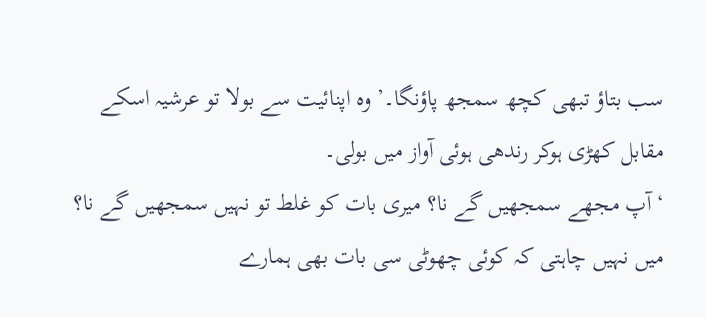سب بتاؤ تبھی کچھ سمجھ پاؤنگا۔’ وہ اپنائیت سے بولا تو عرشیہ اسکے مقابل کھڑی ہوکر رندھی ہوئی آواز میں بولی۔
‘آپ مجھے سمجھیں گے نا؟ میری بات کو غلط تو نہیں سمجھیں گے نا؟ میں نہیں چاہتی کہ کوئی چھوٹی سی بات بھی ہمارے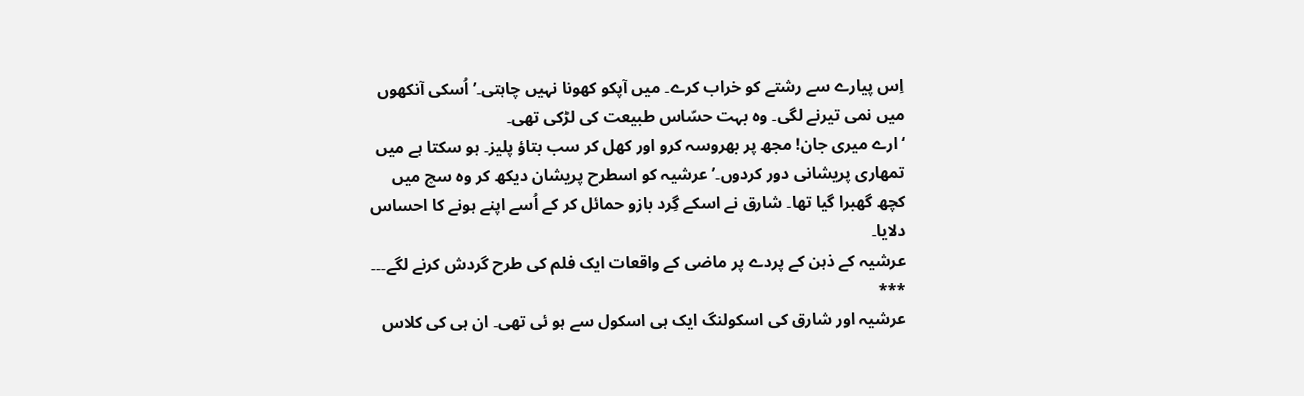اِس پیارے سے رشتے کو خراب کرے۔ میں آپکو کھونا نہیں چاہتی۔’ اُسکی آنکھوں میں نمی تیرنے لگی۔ وہ بہت حسّاس طبیعت کی لڑکی تھی۔
‘ارے میری جان! مجھ پر بھروسہ کرو اور کھل کر سب بتاؤ پلیز۔ ہو سکتا ہے میں تمھاری پریشانی دور کردوں۔’ عرشیہ کو اسطرح پریشان دیکھ کر وہ سچ میں کچھ گھبرا گیا تھا۔ شارق نے اسکے گِرد بازو حمائل کر کے اُسے اپنے ہونے کا احساس دلایا۔
عرشیہ کے ذہن کے پردے پر ماضی کے واقعات ایک فلم کی طرح گردش کرنے لگے۔۔۔
***
عرشیہ اور شارق کی اسکولنگ ایک ہی اسکول سے ہو ئی تھی۔ ان ہی کی کلاس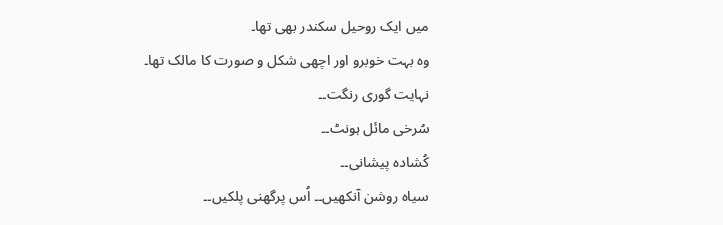میں ایک روحیل سکندر بھی تھا۔
وہ بہت خوبرو اور اچھی شکل و صورت کا مالک تھا۔
نہایت گوری رنگت۔۔
سُرخی مائل ہونٹ۔۔
کُشادہ پیشانی۔۔
سیاہ روشن آنکھیں۔۔ اُس پرگھنی پلکیں۔۔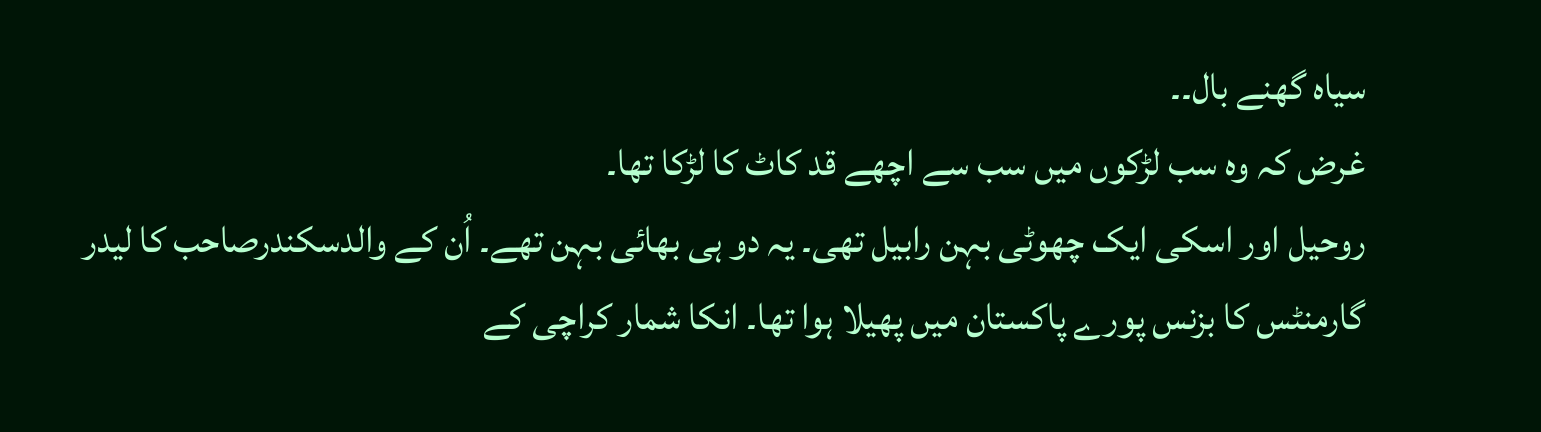سیاہ گھنے بال۔۔
غرض کہ وہ سب لڑکوں میں سب سے اچھے قد کاٹ کا لڑکا تھا۔
روحیل اور اسکی ایک چھوٹی بہن رابیل تھی۔ یہ دو ہی بھائی بہن تھے۔ اُن کے والدسکندرصاحب کا لیدر گارمنٹس کا بزنس پورے پاکستان میں پھیلا ہوا تھا۔ انکا شمار کراچی کے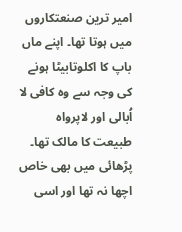امیر ترین صنعتکاروں میں ہوتا تھا۔ اپنے ماں باپ کا اکلوتابیٹا ہونے کی وجہ سے وہ کافی لا اُبالی اور لاپرواہ طبیعت کا مالک تھا۔ پڑھائی میں بھی خاص اچھا نہ تھا اور اسی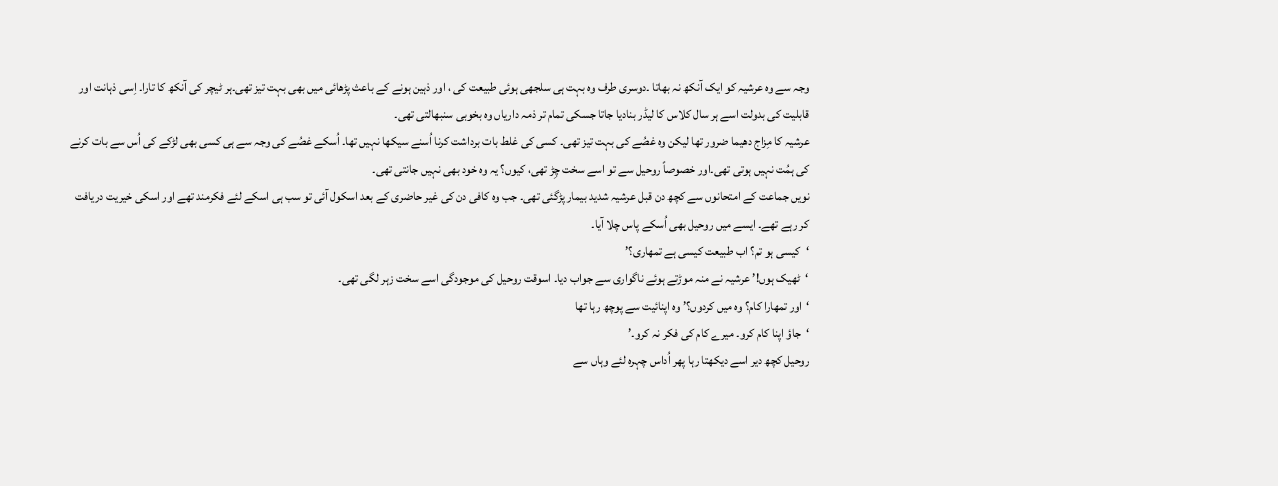وجہ سے وہ عرشیہ کو ایک آنکھ نہ بھاتا ۔دوسری طرف وہ بہت ہی سلجھی ہوئی طبیعت کی ، اور ذہین ہونے کے باعث پڑھائی میں بھی بہت تیز تھی۔ہر ٹیچر کی آنکھ کا تارا۔ اِسی ذہانت اور قابلیت کی بدولت اسے ہر سال کلاس کا لیڈر بنادیا جاتا جسکی تمام تر ذمہ داریاں وہ بخوبی سنبھالتی تھی۔
عرشیہ کا مِزاج دھیما ضرور تھا لیکن وہ غصُے کی بہت تیز تھی۔ کسی کی غلط بات برداشت کرنا اُسنے سیکھا نہیں تھا۔ اُسکے غصُے کی وجہ سے ہی کسی بھی لڑکے کی اُس سے بات کرنے کی ہمُت نہیں ہوتی تھی۔اور خصوصاً روحیل سے تو اسے سخت چِڑ تھی، کیوں؟ یہ وہ خود بھی نہیں جانتی تھی۔
نویں جماعت کے امتحانوں سے کچھ دن قبل عرشیہ شدید بیمار پڑگئی تھی۔ جب وہ کافی دن کی غیر حاضری کے بعد اسکول آئی تو سب ہی اسکے لئے فکرمند تھے اور اسکی خیریت دریافت کر رہے تھے۔ ایسے میں روحیل بھی اُسکے پاس چلا آیا۔
‘کیسی ہو تم؟ اب طبیعت کیسی ہے تمھاری؟’
‘ٹھیک ہوں!’ عرشیہ نے منہ موڑتے ہوئے ناگواری سے جواب دیا۔ اسوقت روحیل کی موجودگی اسے سخت زہر لگی تھی۔
‘اور تمھارا کام؟ وہ میں کردوں؟’ وہ اپنائیت سے پوچھ رہا تھا
‘جاؤ اپنا کام کرو۔ میرے کام کی فکر نہ کرو۔’
روحیل کچھ دیر اسے دیکھتا رہا پھر اُداس چہرہ لئے وہاں سے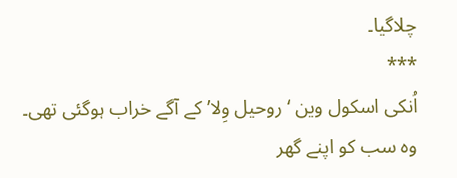چلاگیا۔
***
اُنکی اسکول وین ‘روحیل وِلا’ کے آگے خراب ہوگئی تھی۔ وہ سب کو اپنے گھر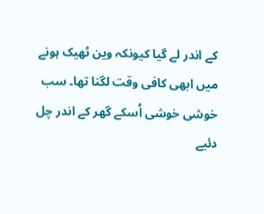کے اندر لے گیا کیونکہ وین ٹھیک ہونے میں ابھی کافی وقت لگنا تھا۔ سب خوشی خوشی اُسکے گھر کے اندر چل دئیے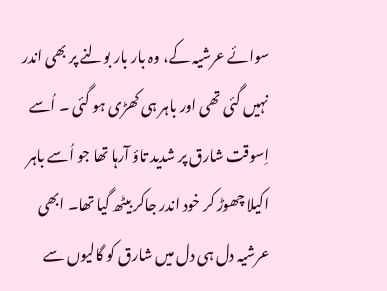سوائے عرشیہ کے، وہ بار بار بولنے پر بھی اندر نہیں گئی تھی اور باہر ہی کھڑی ہو گئی ۔ اُسے اِسوقت شارق پر شدید تاؤ آرہا تھا جو اُسے باہر اکیلا چھوڑ کر خود اندر جاکر بیٹھ گیا تھا۔ ابھی عرشیہ دل ہی دل میں شارق کو گالیوں سے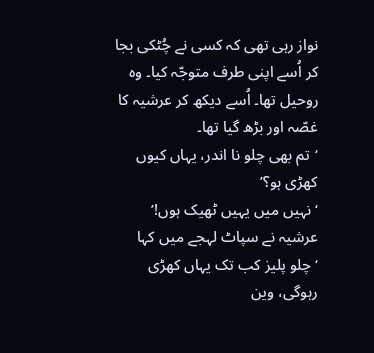نواز رہی تھی کہ کسی نے چُٹکی بجا کر اُسے اپنی طرف متوجّہ کیا۔ وہ روحیل تھا۔ اُسے دیکھ کر عرشیہ کا غصّہ اور بڑھ گیا تھا۔
‘تم بھی چلو نا اندر، یہاں کیوں کھڑی ہو؟’
‘نہیں میں یہیں ٹھیک ہوں!’ عرشیہ نے سپاٹ لہجے میں کہا
‘چلو پلیز کب تک یہاں کھڑی رہوگی، وین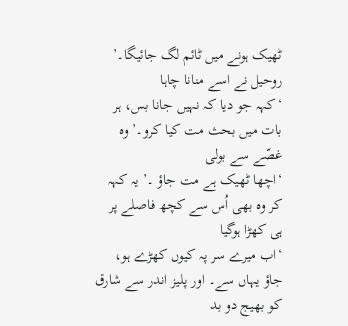ٹھیک ہونے میں ٹائم لگ جائیگا۔’ روحیل نے اسے منانا چاہا
‘کہہ جو دیا کہ نہیں جانا بس، ہر بات میں بحث مت کیا کرو۔’ وہ غصّے سے بولی
‘اچھا ٹھیک ہے مت جاؤ ۔’ یہ کہہ کر وہ بھی اُس سے کچھ فاصلے پر ہی کھڑا ہوگیا
‘اب میرے سر پہ کیوں کھڑے ہو، جاؤ یہاں سے۔ اور پلیز اندر سے شارق کو بھیج دو بد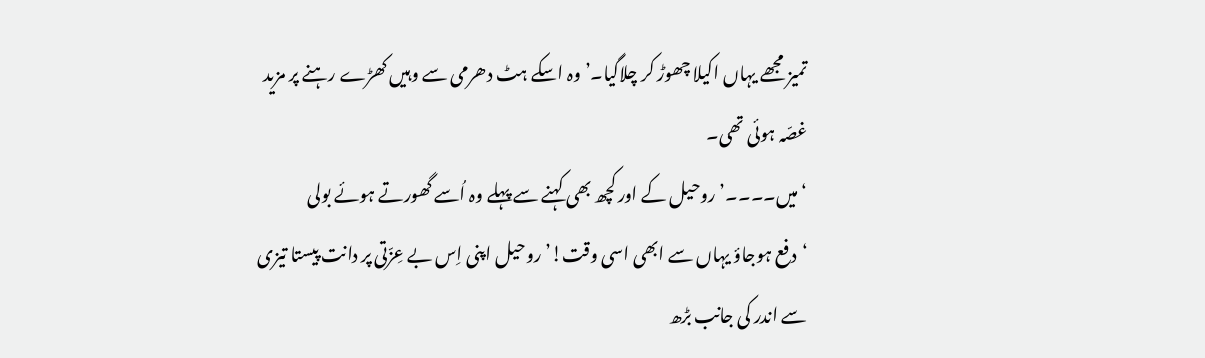تمیز مجھے یہاں اکیلا چھوڑ کر چلاگیا۔’ وہ اسکے ہٹ دھرمی سے وہیں کھڑے رہنے پر مزید غصّہ ہوئی تھی۔
‘میں۔۔۔۔’ روحیل کے اور کچھ بھی کہنے سے پہلے وہ اُسے گھورتے ہوئے بولی
‘دفع ہوجاؤ یہاں سے ابھی اسی وقت!’ روحیل اپنی اِس بے عِزّتی پر دانت پیستا تیزی سے اندر کی جانب بڑھ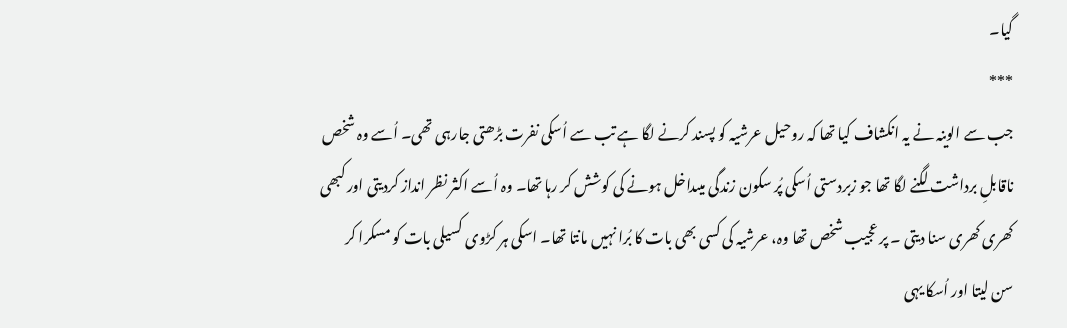گیا۔
***
جب سے الوینہ نے یہ انکشاف کیا تھا کہ روحیل عرشیہ کو پسند کرنے لگا ہے تب سے اُسکی نفرت بڑھتی جارہی تھی۔ اُسے وہ شخص ناقابلِ برداشت لگنے لگا تھا جو زبردستی اُسکی پُر سکون زندگی میںداخل ہونے کی کوشش کر رہا تھا۔ وہ اُسے اکثر نظر انداز کردیتی اور کبھی کھری کھری سنا دیتی ۔ پر عجیب شخص تھا وہ، عرشیہ کی کسی بھی بات کا بُرا نہیں مانتا تھا۔ اسکی ہر کڑوی کسیلی بات کو مسکرا کر سن لیتا اور اُسکا یہی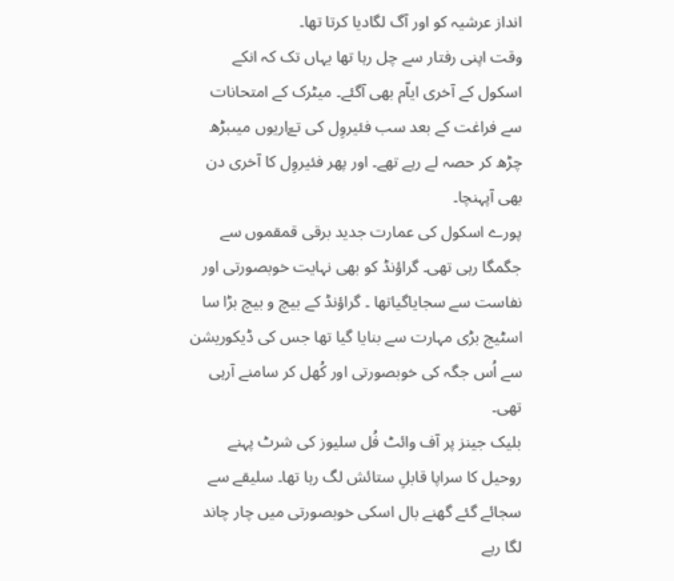انداز عرشیہ کو اور آگ لگادیا کرتا تھا۔
وقت اپنی رفتار سے چل رہا تھا یہاں تک کہ انکے اسکول کے آخری ایاّم بھی آگئے۔ میٹرک کے امتحانات سے فراغت کے بعد سب فئیروِل کی تےّاریوں میںبڑھ چڑھ کر حصہ لے رہے تھے۔ اور پھر فئیروِل کا آخری دن بھی آپہنچا۔
پورے اسکول کی عمارت جدید برقی قمقموں سے جگمگا رہی تھی۔ گراؤنڈ کو بھی نہایت خوبصورتی اور نفاست سے سجایاگیاتھا ۔ گراؤنڈ کے بیچ و بیچ بڑا سا اسٹیج بڑی مہارت سے بنایا گیا تھا جس کی ڈیکوریشن سے اُس جگہ کی خوبصورتی اور کُھل کر سامنے آرہی تھی۔
بلیک جینز پر آف وائٹ فُل سلیوز کی شرٹ پہنے روحیل کا سراپا قابلِ ستائش لگ رہا تھا۔ سلیقے سے سجائے گئے گھنے بال اسکی خوبصورتی میں چار چاند لگا رہے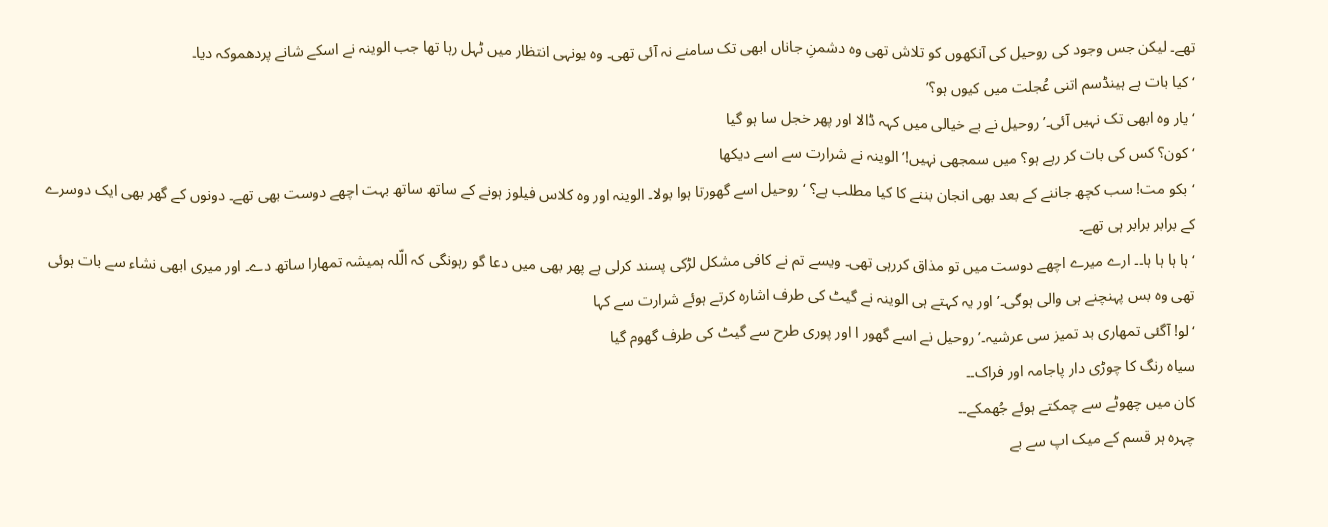تھے۔ لیکن جس وجود کی روحیل کی آنکھوں کو تلاش تھی وہ دشمنِ جاناں ابھی تک سامنے نہ آئی تھی۔ وہ یونہی انتظار میں ٹہل رہا تھا جب الوینہ نے اسکے شانے پردھموکہ دیا۔
‘کیا بات ہے ہینڈسم اتنی عُجلت میں کیوں ہو؟’
‘یار وہ ابھی تک نہیں آئی۔’ روحیل نے بے خیالی میں کہہ ڈالا اور پھر خجل سا ہو گیا
‘کون؟ کس کی بات کر رہے ہو؟ میں سمجھی نہیں!’ الوینہ نے شرارت سے اسے دیکھا
‘بکو مت! سب کچھ جاننے کے بعد بھی انجان بننے کا کیا مطلب ہے؟ ‘ روحیل اسے گھورتا ہوا بولا۔ الوینہ اور وہ کلاس فیلوز ہونے کے ساتھ ساتھ بہت اچھے دوست بھی تھے۔ دونوں کے گھر بھی ایک دوسرے کے برابر برابر ہی تھے۔
‘ہا ہا ہا ہا۔۔ ارے میرے اچھے دوست میں تو مذاق کررہی تھی۔ ویسے تم نے کافی مشکل لڑکی پسند کرلی ہے پھر بھی میں دعا گو رہونگی کہ الّلہ ہمیشہ تمھارا ساتھ دے۔ اور میری ابھی نشاء سے بات ہوئی تھی وہ بس پہنچنے ہی والی ہوگی۔’ اور یہ کہتے ہی الوینہ نے گیٹ کی طرف اشارہ کرتے ہوئے شرارت سے کہا
‘لو! آگئی تمھاری بد تمیز سی عرشیہ۔’ روحیل نے اسے گھور ا اور پوری طرح سے گیٹ کی طرف گھوم گیا
سیاہ رنگ کا چوڑی دار پاجامہ اور فراک۔۔
کان میں چھوٹے سے چمکتے ہوئے جُھمکے۔۔
چہرہ ہر قسم کے میک اپ سے بے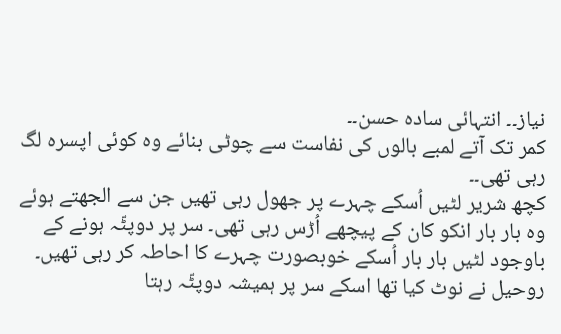نیاز۔۔ انتہائی سادہ حسن۔۔
کمر تک آتے لمبے بالوں کی نفاست سے چوٹی بنائے وہ کوئی اپسرہ لگ رہی تھی۔۔
کچھ شریر لٹیں اُسکے چہرے پر جھول رہی تھیں جن سے الجھتے ہوئے وہ بار بار انکو کان کے پیچھے اُڑس رہی تھی۔ سر پر دوپٹّہ ہونے کے باوجود لٹیں بار بار اُسکے خوبصورت چہرے کا احاطہ کر رہی تھیں۔ روحیل نے نوٹ کیا تھا اسکے سر پر ہمیشہ دوپٹّہ رہتا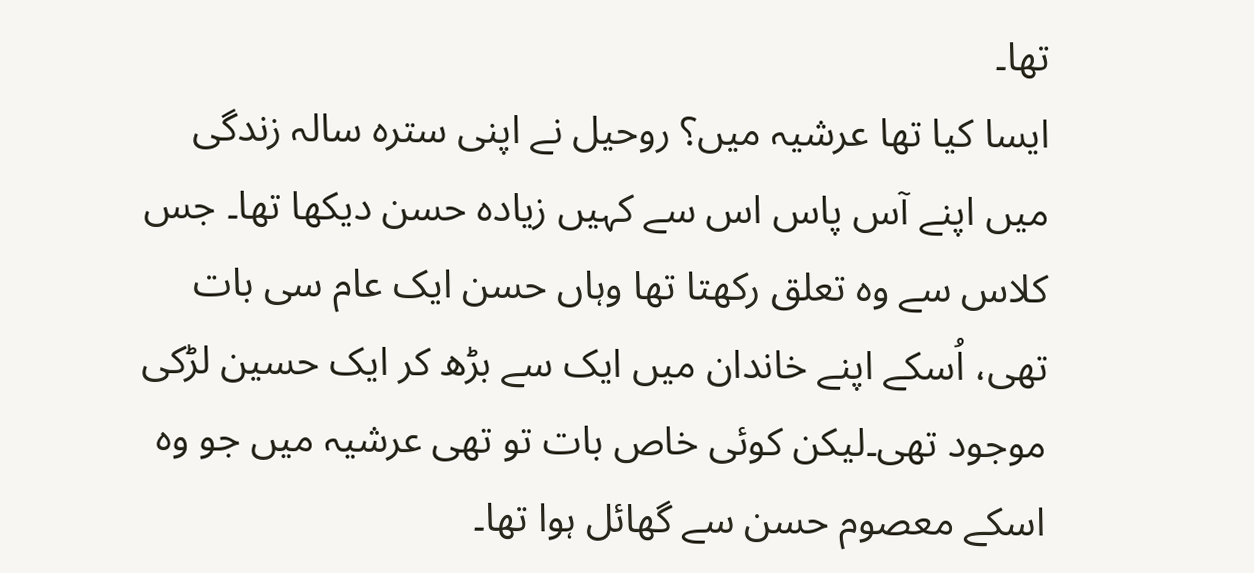تھا۔
ایسا کیا تھا عرشیہ میں؟ روحیل نے اپنی سترہ سالہ زندگی میں اپنے آس پاس اس سے کہیں زیادہ حسن دیکھا تھا۔ جس کلاس سے وہ تعلق رکھتا تھا وہاں حسن ایک عام سی بات تھی، اُسکے اپنے خاندان میں ایک سے بڑھ کر ایک حسین لڑکی موجود تھی۔لیکن کوئی خاص بات تو تھی عرشیہ میں جو وہ اسکے معصوم حسن سے گھائل ہوا تھا۔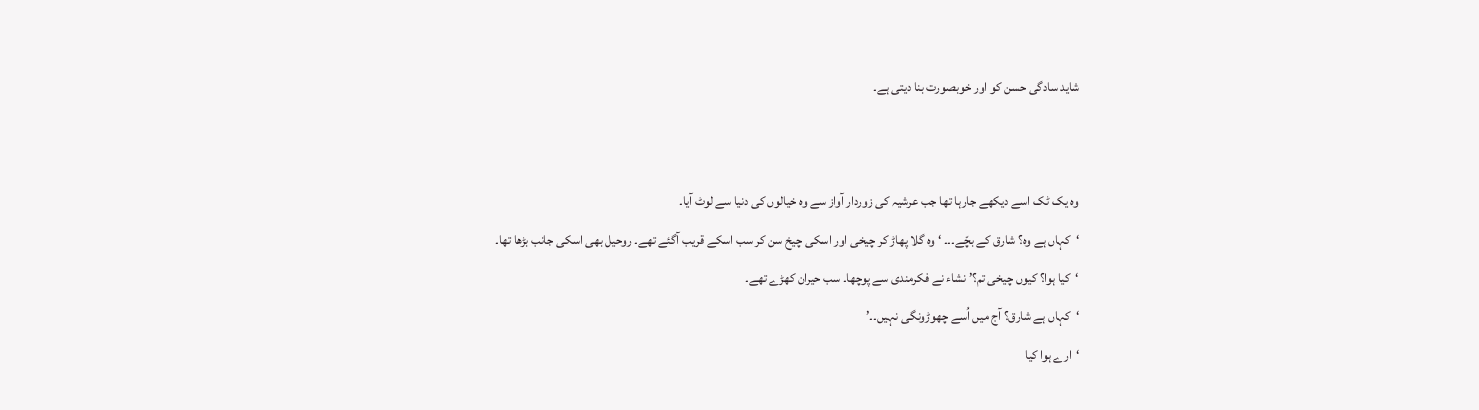شاید سادگی حسن کو اور خوبصورت بنا دیتی ہے۔


وہ یک ٹک اسے دیکھے جارہا تھا جب عرشیہ کی زوردار آواز سے وہ خیالوں کی دنیا سے لوٹ آیا۔
‘کہاں ہے وہ؟ شارق کے بچّے۔۔۔ ‘ وہ گلا پھاڑ کر چیخی اور اسکی چیخ سن کر سب اسکے قریب آگئے تھے۔ روحیل بھی اسکی جانب بڑھا تھا۔
‘کیا ہوا؟ کیوں چیخی تم؟’ نشاء نے فکرمندی سے پوچھا۔ سب حیران کھڑے تھے۔
‘کہاں ہے شارق؟ آج میں اُسے چھوڑونگی نہیں۔۔’
‘ارے ہوا کیا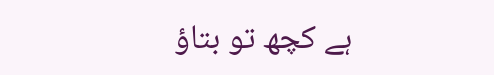ہے کچھ تو بتاؤ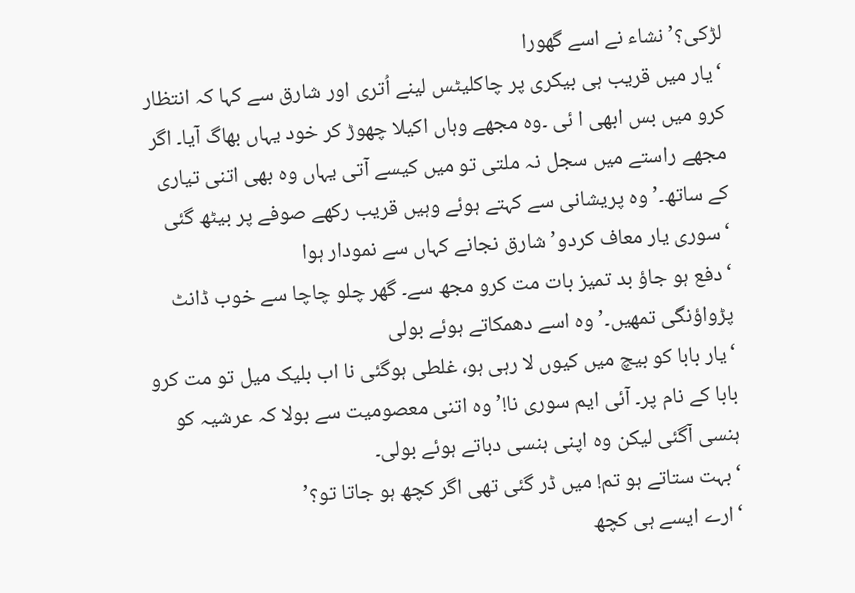لڑکی؟’ نشاء نے اسے گھورا
‘یار میں قریب ہی بیکری پر چاکلیٹس لینے اُتری اور شارق سے کہا کہ انتظار کرو میں بس ابھی ا ئی ۔وہ مجھے وہاں اکیلا چھوڑ کر خود یہاں بھاگ آیا۔ اگر مجھے راستے میں سجل نہ ملتی تو میں کیسے آتی یہاں وہ بھی اتنی تیاری کے ساتھ۔’ وہ پریشانی سے کہتے ہوئے وہیں قریب رکھے صوفے پر بیٹھ گئی
‘سوری یار معاف کردو’ شارق نجانے کہاں سے نمودار ہوا
‘دفع ہو جاؤ بد تمیز بات مت کرو مجھ سے۔ گھر چلو چاچا سے خوب ڈانٹ پڑواؤنگی تمھیں۔’ وہ اسے دھمکاتے ہوئے بولی
‘یار بابا کو بیچ میں کیوں لا رہی ہو، غلطی ہوگئی نا اب بلیک میل تو مت کرو بابا کے نام پر۔ آئی ایم سوری نا!’ وہ اتنی معصومیت سے بولا کہ عرشیہ کو ہنسی آگئی لیکن وہ اپنی ہنسی دباتے ہوئے بولی۔
‘بہت ستاتے ہو تم! میں ڈر گئی تھی اگر کچھ ہو جاتا تو؟’
‘ارے ایسے ہی کچھ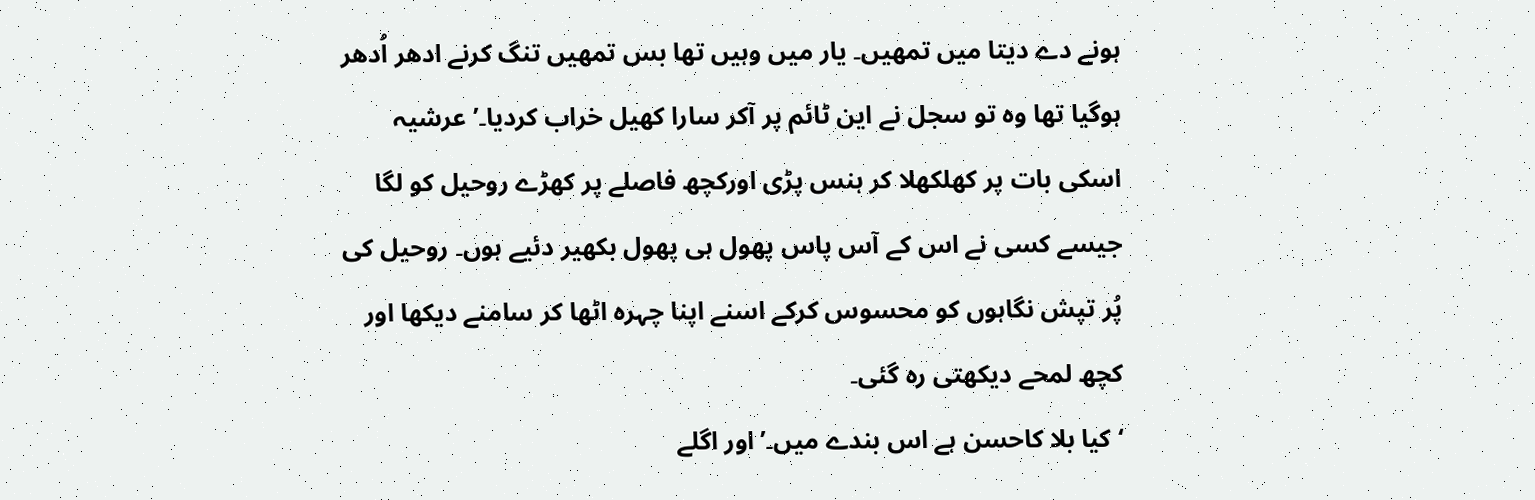ہونے دے دیتا میں تمھیں۔ یار میں وہیں تھا بس تمھیں تنگ کرنے ادھر اُدھر ہوگیا تھا وہ تو سجل نے این ٹائم پر آکر سارا کھیل خراب کردیا۔’ عرشیہ اسکی بات پر کھلکھلا کر ہنس پڑی اورکچھ فاصلے پر کھڑے روحیل کو لگا جیسے کسی نے اس کے آس پاس پھول ہی پھول بکھیر دئیے ہوں۔ روحیل کی پُر تپش نگاہوں کو محسوس کرکے اسنے اپنا چہرہ اٹھا کر سامنے دیکھا اور کچھ لمحے دیکھتی رہ گئی۔
‘کیا بلا کاحسن ہے اس بندے میں۔’ اور اگلے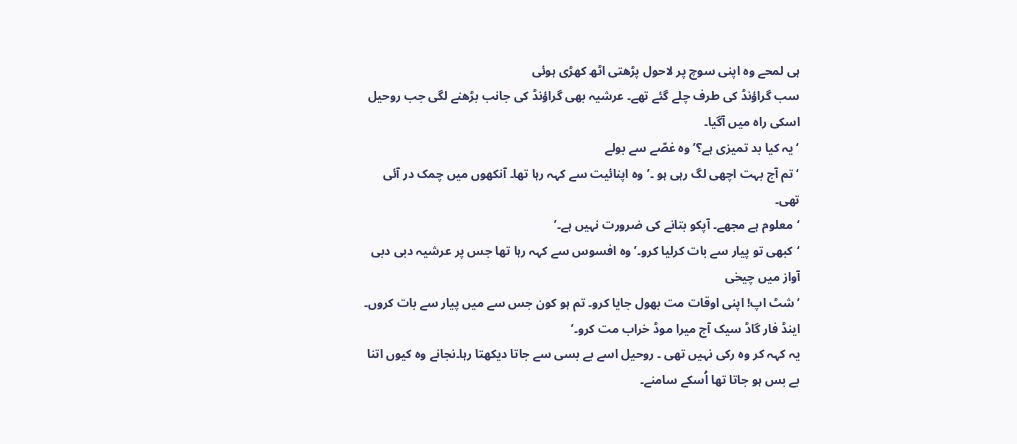ہی لمحے وہ اپنی سوچ پر لاحول پڑھتی اٹھ کھڑی ہوئی
سب گراؤنڈ کی طرف چلے گئے تھے۔ عرشیہ بھی گراؤنڈ کی جانب بڑھنے لگی جب روحیل اسکی راہ میں آگیا۔
‘یہ کیا بد تمیزی ہے؟’ وہ غصّے سے بولے
‘تم آج بہت اچھی لگ رہی ہو ۔’ وہ اپنائیت سے کہہ رہا تھا۔ آنکھوں میں چمک در آئی تھی۔
‘معلوم ہے مجھے۔ آپکو بتانے کی ضرورت نہیں ہے۔’
‘کبھی تو پیار سے بات کرلیا کرو۔’ وہ افسوس سے کہہ رہا تھا جس پر عرشیہ دبی دبی آواز میں چیخی
‘شٹ اپ! اپنی اوقات مت بھول جایا کرو۔ تم ہو کون جس سے میں پیار سے بات کروں۔ اینڈ فار گاڈ سیک آج میرا موڈ خراب مت کرو۔’
یہ کہہ کر وہ رکی نہیں تھی ۔ روحیل اسے بے بسی سے جاتا دیکھتا رہا۔نجانے وہ کیوں اتنا بے بس ہو جاتا تھا اُسکے سامنے۔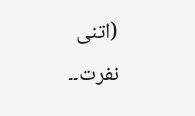(اتنی نفرت۔۔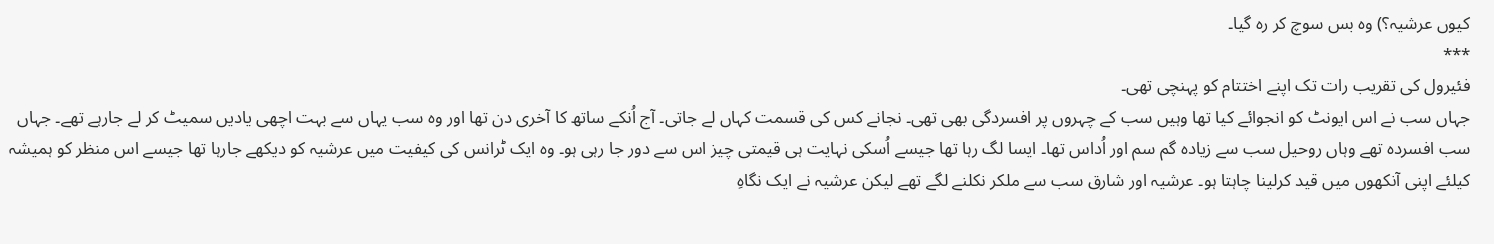کیوں عرشیہ؟) وہ بس سوچ کر رہ گیا۔
***
فئیرول کی تقریب رات تک اپنے اختتام کو پہنچی تھی۔
جہاں سب نے اس ایونٹ کو انجوائے کیا تھا وہیں سب کے چہروں پر افسردگی بھی تھی۔ نجانے کس کی قسمت کہاں لے جاتی۔ آج اُنکے ساتھ کا آخری دن تھا اور وہ سب یہاں سے بہت اچھی یادیں سمیٹ کر لے جارہے تھے۔ جہاں سب افسردہ تھے وہاں روحیل سب سے زیادہ گم سم اور اُداس تھا۔ ایسا لگ رہا تھا جیسے اُسکی نہایت ہی قیمتی چیز اس سے دور جا رہی ہو۔ وہ ایک ٹرانس کی کیفیت میں عرشیہ کو دیکھے جارہا تھا جیسے اس منظر کو ہمیشہ کیلئے اپنی آنکھوں میں قید کرلینا چاہتا ہو۔ عرشیہ اور شارق سب سے ملکر نکلنے لگے تھے لیکن عرشیہ نے ایک نگاہِ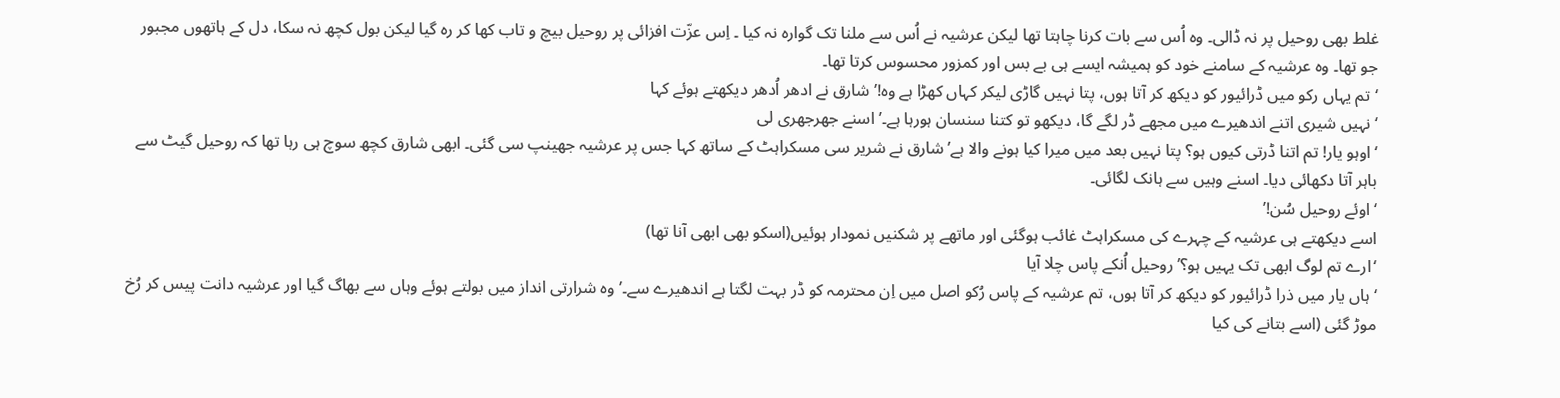غلط بھی روحیل پر نہ ڈالی۔ وہ اُس سے بات کرنا چاہتا تھا لیکن عرشیہ نے اُس سے ملنا تک گوارہ نہ کیا ۔ اِس عزّت افزائی پر روحیل بیچ و تاب کھا کر رہ گیا لیکن بول کچھ نہ سکا، دل کے ہاتھوں مجبور جو تھا۔ وہ عرشیہ کے سامنے خود کو ہمیشہ ایسے ہی بے بس اور کمزور محسوس کرتا تھا۔
‘تم یہاں رکو میں ڈرائیور کو دیکھ کر آتا ہوں، پتا نہیں گاڑی لیکر کہاں کھڑا ہے وہ!’ شارق نے ادھر اُدھر دیکھتے ہوئے کہا
‘نہیں شیری اتنے اندھیرے میں مجھے ڈر لگے گا، دیکھو تو کتنا سنسان ہورہا ہے۔’ اسنے جھرجھری لی
‘اوہو یار! تم اتنا ڈرتی کیوں ہو؟ پتا نہیں بعد میں میرا کیا ہونے والا ہے’ شارق نے شریر سی مسکراہٹ کے ساتھ کہا جس پر عرشیہ جھینپ سی گئی۔ ابھی شارق کچھ سوچ ہی رہا تھا کہ روحیل گیٹ سے باہر آتا دکھائی دیا۔ اسنے وہیں سے ہانک لگائی۔
‘اوئے روحیل سُن!’
اسے دیکھتے ہی عرشیہ کے چہرے کی مسکراہٹ غائب ہوگئی اور ماتھے پر شکنیں نمودار ہوئیں(اسکو بھی ابھی آنا تھا)
‘ارے تم لوگ ابھی تک یہیں ہو؟’ روحیل اُنکے پاس چلا آیا
‘ ہاں یار میں ذرا ڈرائیور کو دیکھ کر آتا ہوں، تم عرشیہ کے پاس رُکو اصل میں اِن محترمہ کو ڈر بہت لگتا ہے اندھیرے سے۔’ وہ شرارتی انداز میں بولتے ہوئے وہاں سے بھاگ گیا اور عرشیہ دانت پیس کر رُخ موڑ گئی (اسے بتانے کی کیا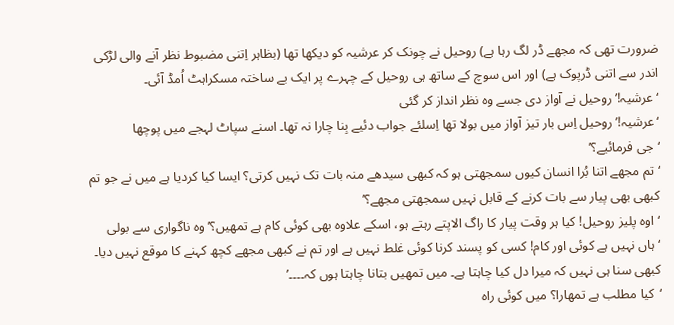ضرورت تھی کہ مجھے ڈر لگ رہا ہے) روحیل نے چونک کر عرشیہ کو دیکھا تھا (بظاہر اِتنی مضبوط نظر آنے والی لڑکی اندر سے اتنی ڈرپوک ہے) اور اس سوچ کے ساتھ ہی روحیل کے چہرے پر ایک بے ساختہ مسکراہٹ اُمڈ آئی۔
‘عرشیہ!’ روحیل نے آواز دی جسے وہ نظر انداز کر گئی
‘عرشیہ!’ روحیل اِس بار تیز آواز میں بولا تھا اِسلئے جواب دئیے بِنا چارا نہ تھا۔ اسنے سپاٹ لہجے میں پوچھا
‘جی فرمائیے؟’
‘تم مجھے اتنا بُرا انسان کیوں سمجھتی ہو کہ کبھی سیدھے منہ بات تک نہیں کرتی؟ ایسا کیا کردیا ہے میں نے جو تم کبھی بھی پیار سے بات کرنے کے قابل نہیں سمجھتی مجھے؟’
‘اوہ پلیز روحیل! کیا ہر وقت پیار کا راگ الاپتے رہتے ہو، اسکے علاوہ بھی کوئی کام ہے تمھیں؟’ وہ ناگواری سے بولی
‘ہاں نہیں ہے کوئی اور کام! کسی کو پسند کرنا کوئی غلط نہیں ہے اور تم نے کبھی مجھے کچھ کہنے کا موقع نہیں دیا۔ کبھی سنا ہی نہیں کہ میرا دل کیا چاہتا ہے۔ میں تمھیں بتانا چاہتا ہوں کہ۔۔۔۔’
‘کیا مطلب ہے تمھارا؟ میں کوئی راہ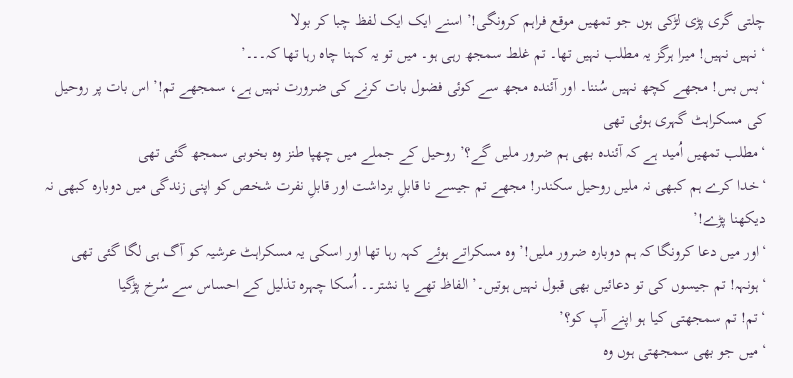چلتی گری پڑی لڑکی ہوں جو تمھیں موقع فراہم کرونگی!’ اسنے ایک ایک لفظ چبا کر بولا
‘ نہیں نہیں! میرا ہرگز یہ مطلب نہیں تھا۔ تم غلط سمجھ رہی ہو۔ میں تو یہ کہنا چاہ رہا تھا کہ۔۔۔’
‘بس بس! مجھے کچھ نہیں سُننا۔ اور آئندہ مجھ سے کوئی فضول بات کرنے کی ضرورت نہیں ہے، سمجھے تم!’ اس بات پر روحیل کی مسکراہٹ گہری ہوئی تھی
‘مطلب تمھیں اُمید ہے کہ آئندہ بھی ہم ضرور ملیں گے؟’ روحیل کے جملے میں چھپا طنز وہ بخوبی سمجھ گئی تھی
‘خدا کرے ہم کبھی نہ ملیں روحیل سکندر! مجھے تم جیسے نا قابلِ برداشت اور قابلِ نفرت شخص کو اپنی زندگی میں دوبارہ کبھی نہ دیکھنا پڑے!’
‘اور میں دعا کرونگا کہ ہم دوبارہ ضرور ملیں!’ وہ مسکراتے ہوئے کہہ رہا تھا اور اسکی یہ مسکراہٹ عرشیہ کو آگ ہی لگا گئی تھی
‘ہونہہ! تم جیسوں کی تو دعائیں بھی قبول نہیں ہوتیں۔’ الفاظ تھے یا نشتر۔۔ اُسکا چہرہ تذلیل کے احساس سے سُرخ پڑگیا
‘تم! تم سمجھتی کیا ہو اپنے آپ کو؟’
‘میں جو بھی سمجھتی ہوں وہ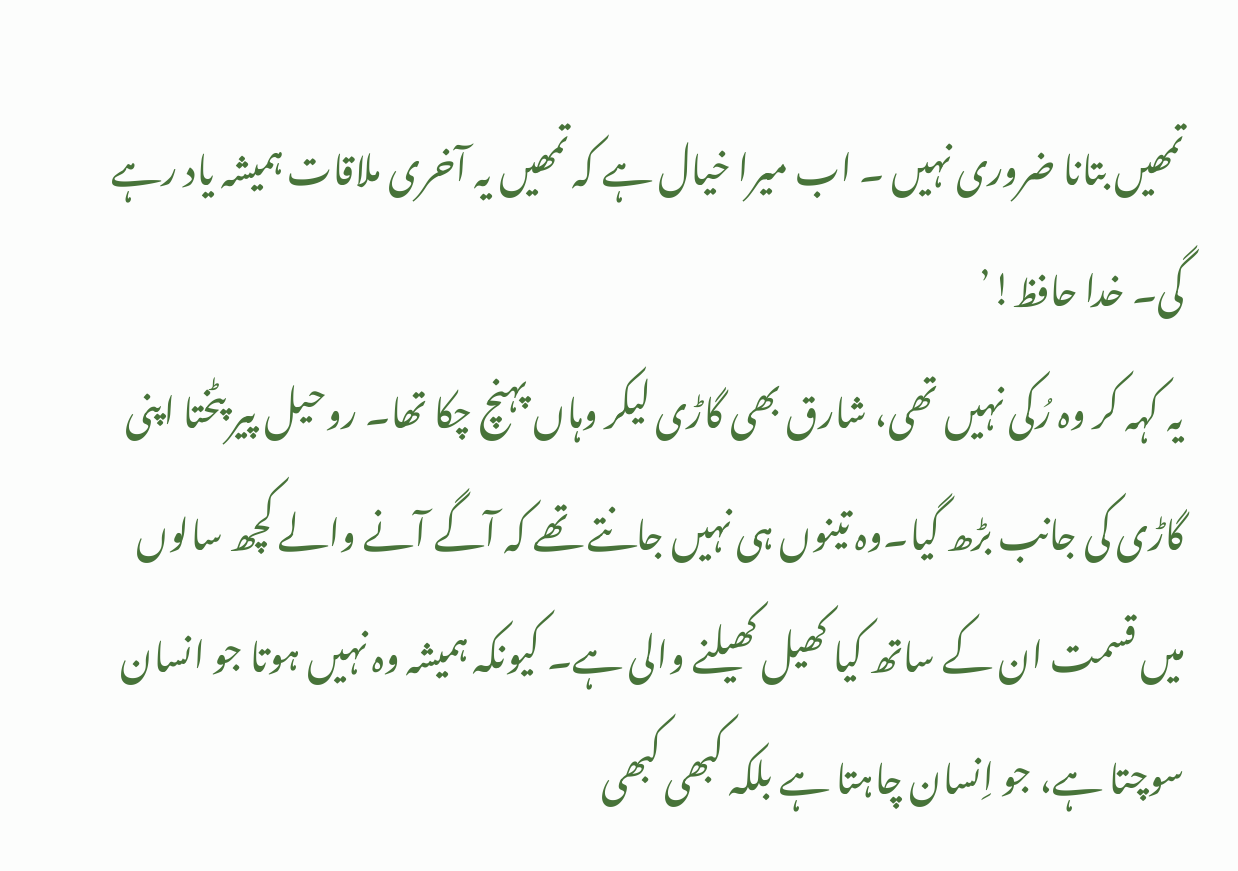تمھیں بتانا ضروری نہیں ۔ اب میرا خیال ہے کہ تمھیں یہ آخری ملاقات ہمیشہ یاد رہے گی۔ خدا حافظ!’
یہ کہہ کر وہ رُکی نہیں تھی، شارق بھی گاڑی لیکر وہاں پہنچ چکا تھا۔ روحیل پیر پٹختا اپنی گاڑی کی جانب بڑھ گیا۔وہ تینوں ہی نہیں جانتے تھے کہ آگے آنے والے کچھ سالوں میں قسمت ان کے ساتھ کیا کھیل کھیلنے والی ہے۔ کیونکہ ہمیشہ وہ نہیں ہوتا جو انسان سوچتا ہے، جو اِنسان چاہتا ہے بلکہ کبھی کبھی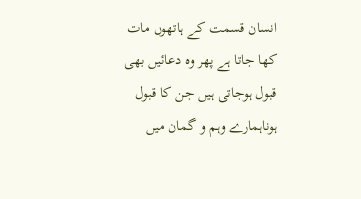انسان قسمت کے ہاتھوں مات کھا جاتا ہے پھر وہ دعائیں بھی قبول ہوجاتی ہیں جن کا قبول ہوناہمارے وہم و گمان میں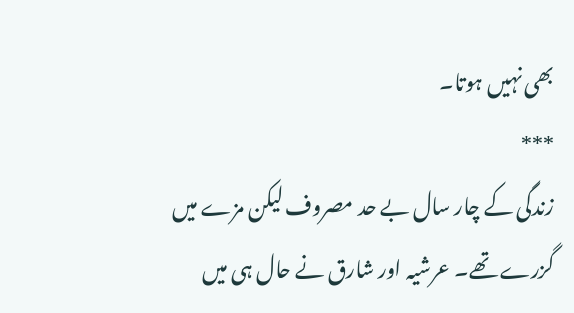بھی نہیں ہوتا۔
***
زندگی کے چار سال بے حد مصروف لیکن مزے میں گزرے تھے۔ عرشیہ اور شارق نے حال ہی میں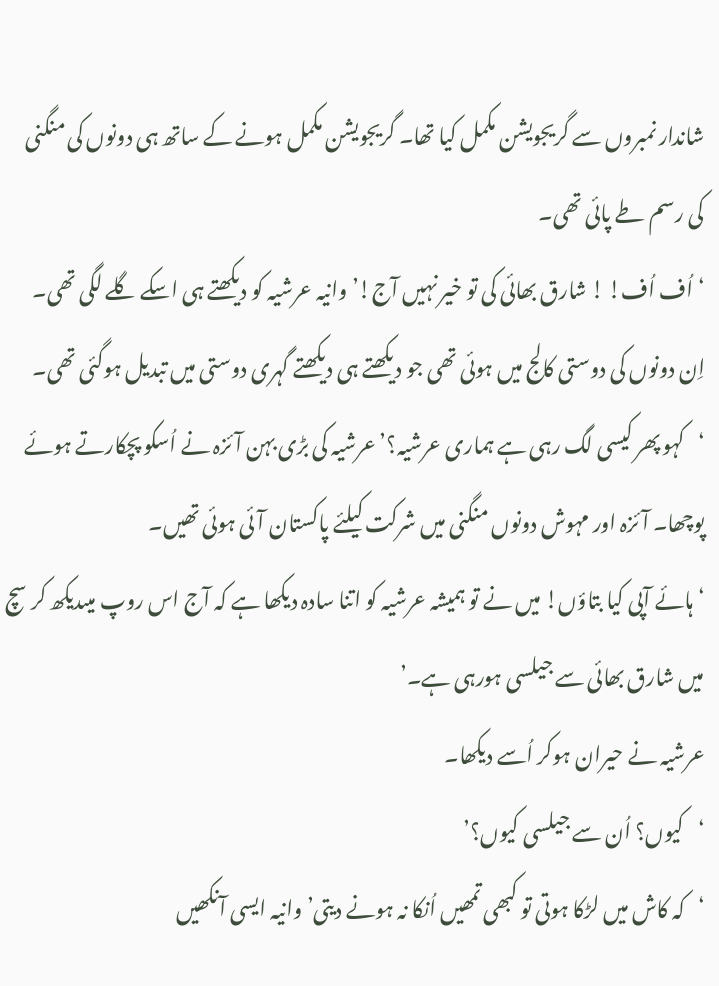شاندار نمبروں سے گریجویشن مکمل کیا تھا۔ گریجویشن مکمل ہونے کے ساتھ ہی دونوں کی منگنی کی رسم طے پائی تھی۔
‘اُف اُف! ! شارق بھائی کی تو خیر نہیں آج!’ وانیہ عرشیہ کو دیکھتے ہی اسکے گلے لگی تھی۔ اِن دونوں کی دوستی کالج میں ہوئی تھی جو دیکھتے ہی دیکھتے گہری دوستی میں تبدیل ہوگئی تھی۔
‘کہو پھر کیسی لگ رہی ہے ہماری عرشیہ؟’ عرشیہ کی بڑی بہن آئزہ نے اُسکو پچکارتے ہوئے پوچھا۔ آئزہ اور مہوش دونوں منگنی میں شرکت کیلئے پاکستان آئی ہوئی تھیں۔
‘ہائے آپی کیا بتاؤں! میں نے تو ہمیشہ عرشیہ کو اتنا سادہ دیکھا ہے کہ آج اس روپ میںدیکھ کر سچ میں شارق بھائی سے جیلسی ہورہی ہے۔’
عرشیہ نے حیران ہوکر اُسے دیکھا۔
‘کیوں؟ اُن سے جیلسی کیوں؟’
‘کہ کاش میں لڑکا ہوتی تو کبھی تمھیں اُنکا نہ ہونے دیتی’ وانیہ ایسی آنکھیں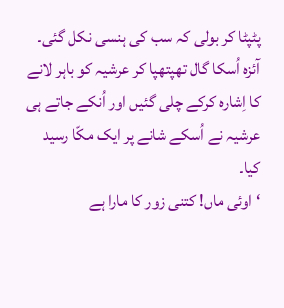پٹپٹا کر بولی کہ سب کی ہنسی نکل گئی۔ آئزہ اُسکا گال تھپتھپا کر عرشیہ کو باہر لانے کا اِشارہ کرکے چلی گئیں اور اُنکے جاتے ہی عرشیہ نے اُسکے شانے پر ایک مکّا رسید کیا۔
‘اوئی ماں! کتنی زور کا مارا ہے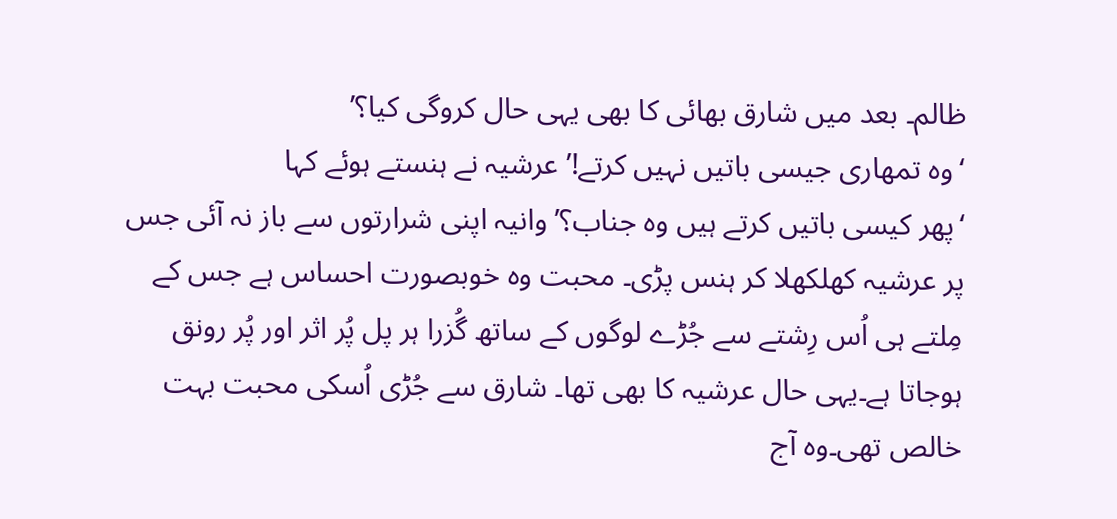ظالم۔ بعد میں شارق بھائی کا بھی یہی حال کروگی کیا؟’
‘وہ تمھاری جیسی باتیں نہیں کرتے!’ عرشیہ نے ہنستے ہوئے کہا
‘پھر کیسی باتیں کرتے ہیں وہ جناب؟’ وانیہ اپنی شرارتوں سے باز نہ آئی جس پر عرشیہ کھلکھلا کر ہنس پڑی۔ محبت وہ خوبصورت احساس ہے جس کے مِلتے ہی اُس رِشتے سے جُڑے لوگوں کے ساتھ گُزرا ہر پل پُر اثر اور پُر رونق ہوجاتا ہے۔یہی حال عرشیہ کا بھی تھا۔ شارق سے جُڑی اُسکی محبت بہت خالص تھی۔وہ آج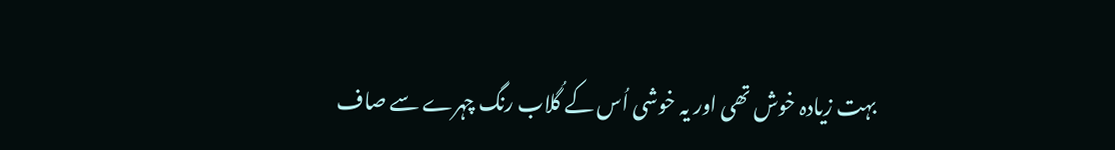بہت زیادہ خوش تھی اور یہ خوشی اُس کے گُلاب رنگ چہرے سے صاف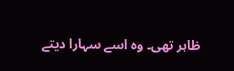ظاہر تھی۔ وہ اسے سہارا دیتے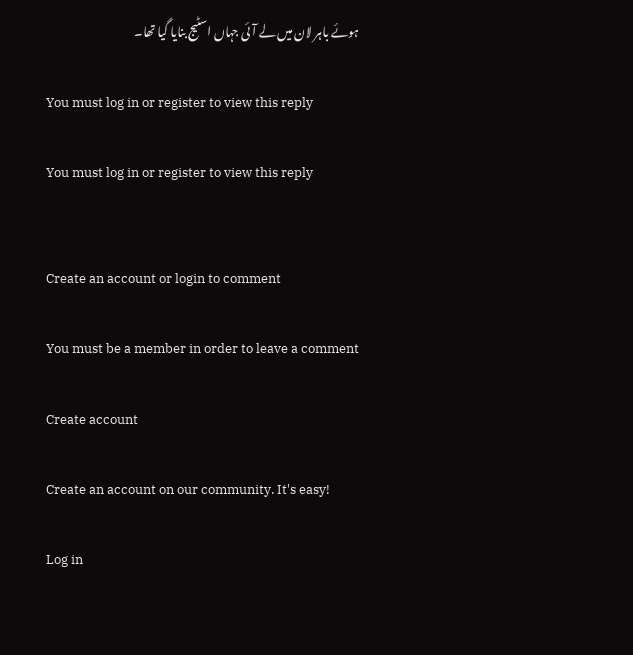ہوئے باہر لان میں لے آئی جہاں اسٹیج بنایا گیا تھا۔

You must log in or register to view this reply

You must log in or register to view this reply


Create an account or login to comment

You must be a member in order to leave a comment

Create account

Create an account on our community. It's easy!

Log in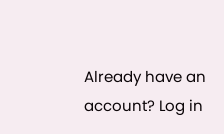Already have an account? Log in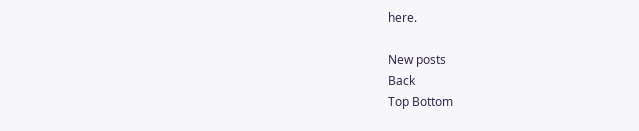here.

New posts
Back
Top Bottom